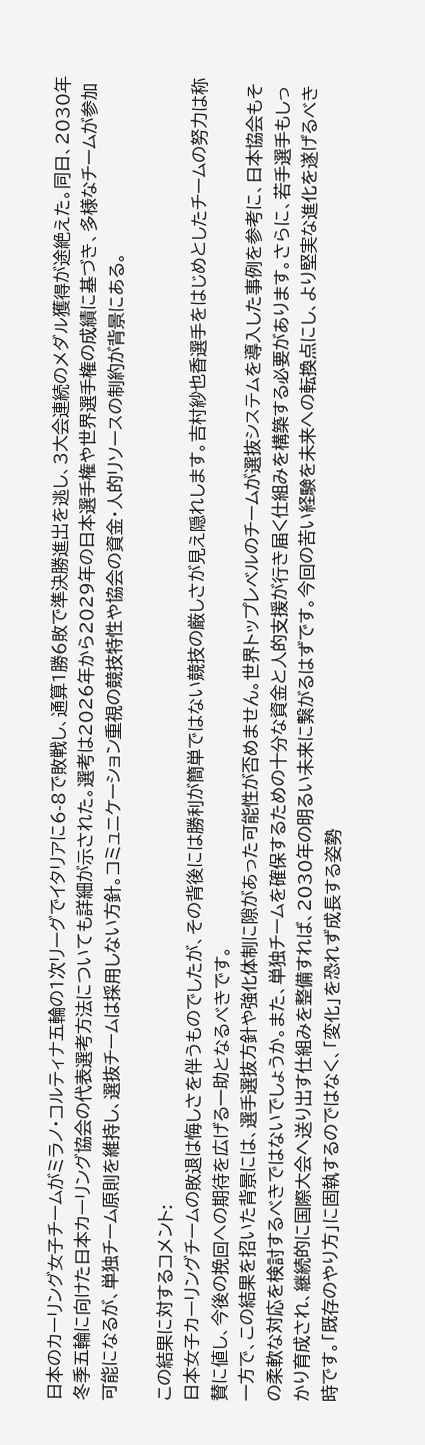日本のカーリング女子チームがミラノ・コルティナ五輪の1次リーグでイタリアに6-8で敗戦し、通算1勝6敗で準決勝進出を逃し、3大会連続のメダル獲得が途絶えた。同日、2030年冬季五輪に向けた日本カーリング協会の代表選考方法についても詳細が示された。選考は2026年から2029年の日本選手権や世界選手権の成績に基づき、多様なチームが参加可能になるが、単独チーム原則を維持し、選抜チームは採用しない方針。コミュニケーション重視の競技特性や協会の資金・人的リソースの制約が背景にある。

この結果に対するコメント:
日本女子カーリングチームの敗退は悔しさを伴うものでしたが、その背後には勝利が簡単ではない競技の厳しさが見え隠れします。吉村紗也香選手をはじめとしたチームの努力は称賛に値し、今後の挽回への期待を広げる一助となるべきです。
一方で、この結果を招いた背景には、選手選抜方針や強化体制に隙があった可能性が否めません。世界トップレベルのチームが選抜システムを導入した事例を参考に、日本協会もその柔軟な対応を検討するべきではないでしょうか。また、単独チームを確保するための十分な資金と人的支援が行き届く仕組みを構築する必要があります。さらに、若手選手もしっかり育成され、継続的に国際大会へ送り出す仕組みを整備すれば、2030年の明るい未来に繋がるはずです。今回の苦い経験を未来への転換点にし、より堅実な進化を遂げるべき時です。「既存のやり方」に固執するのではなく、「変化」を恐れず成長する姿勢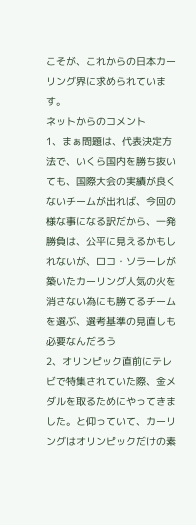こそが、これからの日本カーリング界に求められています。
ネットからのコメント
1、まぁ問題は、代表決定方法で、いくら国内を勝ち抜いても、国際大会の実績が良くないチームが出れば、今回の様な事になる訳だから、一発勝負は、公平に見えるかもしれないが、ロコ・ソラーレが築いたカーリング人気の火を消さない為にも勝てるチームを選ぶ、選考基準の見直しも必要なんだろう
2、オリンピック直前にテレビで特集されていた際、金メダルを取るためにやってきました。と仰っていて、カーリングはオリンピックだけの素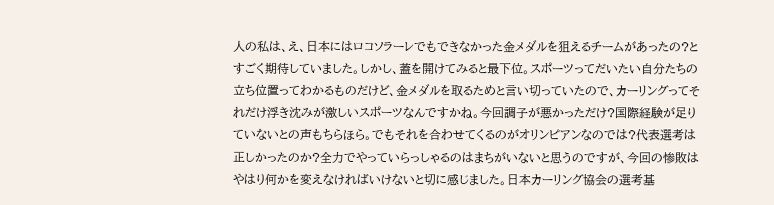人の私は、え、日本にはロコソラーレでもできなかった金メダルを狙えるチームがあったの?とすごく期待していました。しかし、蓋を開けてみると最下位。スポーツってだいたい自分たちの立ち位置ってわかるものだけど、金メダルを取るためと言い切っていたので、カーリングってそれだけ浮き沈みが激しいスポーツなんですかね。今回調子が悪かっただけ?国際経験が足りていないとの声もちらほら。でもそれを合わせてくるのがオリンピアンなのでは?代表選考は正しかったのか?全力でやっていらっしゃるのはまちがいないと思うのですが、今回の惨敗はやはり何かを変えなければいけないと切に感じました。日本カーリング協会の選考基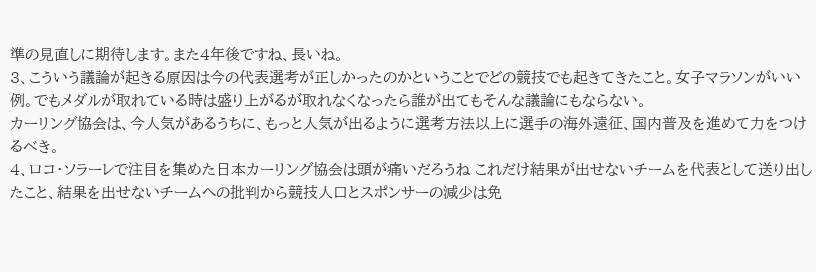準の見直しに期待します。また4年後ですね、長いね。
3、こういう議論が起きる原因は今の代表選考が正しかったのかということでどの競技でも起きてきたこと。女子マラソンがいい例。でもメダルが取れている時は盛り上がるが取れなくなったら誰が出てもそんな議論にもならない。
カーリング協会は、今人気があるうちに、もっと人気が出るように選考方法以上に選手の海外遠征、国内普及を進めて力をつけるべき。
4、ロコ・ソラーレで注目を集めた日本カーリング協会は頭が痛いだろうね これだけ結果が出せないチームを代表として送り出したこと、結果を出せないチームへの批判から競技人口とスポンサーの減少は免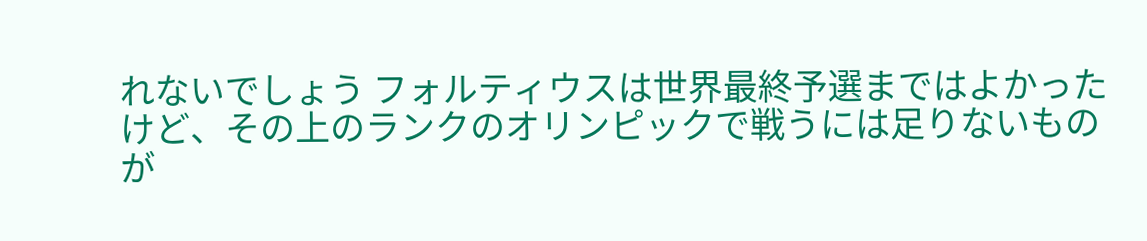れないでしょう フォルティウスは世界最終予選まではよかったけど、その上のランクのオリンピックで戦うには足りないものが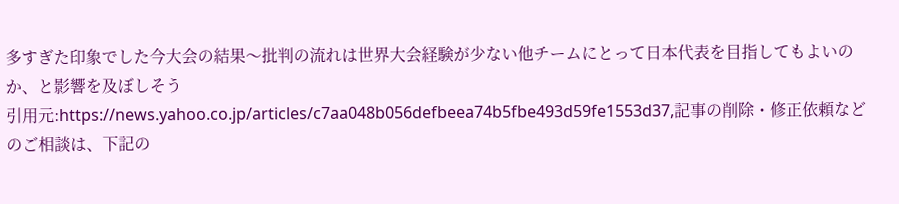多すぎた印象でした今大会の結果〜批判の流れは世界大会経験が少ない他チームにとって日本代表を目指してもよいのか、と影響を及ぼしそう
引用元:https://news.yahoo.co.jp/articles/c7aa048b056defbeea74b5fbe493d59fe1553d37,記事の削除・修正依頼などのご相談は、下記の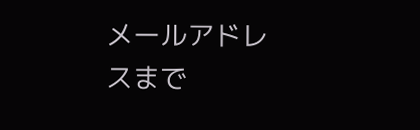メールアドレスまで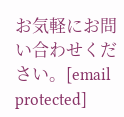お気軽にお問い合わせください。[email protected]